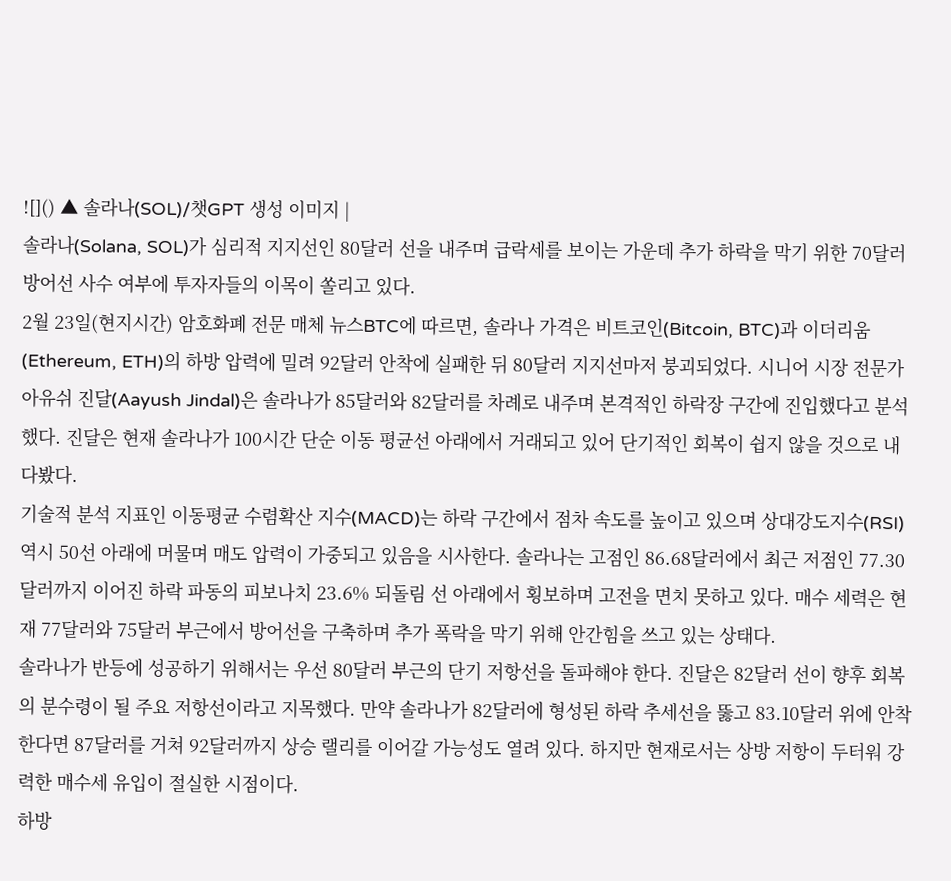![]() ▲ 솔라나(SOL)/챗GPT 생성 이미지 |
솔라나(Solana, SOL)가 심리적 지지선인 80달러 선을 내주며 급락세를 보이는 가운데 추가 하락을 막기 위한 70달러 방어선 사수 여부에 투자자들의 이목이 쏠리고 있다.
2월 23일(현지시간) 암호화폐 전문 매체 뉴스BTC에 따르면, 솔라나 가격은 비트코인(Bitcoin, BTC)과 이더리움(Ethereum, ETH)의 하방 압력에 밀려 92달러 안착에 실패한 뒤 80달러 지지선마저 붕괴되었다. 시니어 시장 전문가 아유쉬 진달(Aayush Jindal)은 솔라나가 85달러와 82달러를 차례로 내주며 본격적인 하락장 구간에 진입했다고 분석했다. 진달은 현재 솔라나가 100시간 단순 이동 평균선 아래에서 거래되고 있어 단기적인 회복이 쉽지 않을 것으로 내다봤다.
기술적 분석 지표인 이동평균 수렴확산 지수(MACD)는 하락 구간에서 점차 속도를 높이고 있으며 상대강도지수(RSI) 역시 50선 아래에 머물며 매도 압력이 가중되고 있음을 시사한다. 솔라나는 고점인 86.68달러에서 최근 저점인 77.30달러까지 이어진 하락 파동의 피보나치 23.6% 되돌림 선 아래에서 횡보하며 고전을 면치 못하고 있다. 매수 세력은 현재 77달러와 75달러 부근에서 방어선을 구축하며 추가 폭락을 막기 위해 안간힘을 쓰고 있는 상태다.
솔라나가 반등에 성공하기 위해서는 우선 80달러 부근의 단기 저항선을 돌파해야 한다. 진달은 82달러 선이 향후 회복의 분수령이 될 주요 저항선이라고 지목했다. 만약 솔라나가 82달러에 형성된 하락 추세선을 뚫고 83.10달러 위에 안착한다면 87달러를 거쳐 92달러까지 상승 랠리를 이어갈 가능성도 열려 있다. 하지만 현재로서는 상방 저항이 두터워 강력한 매수세 유입이 절실한 시점이다.
하방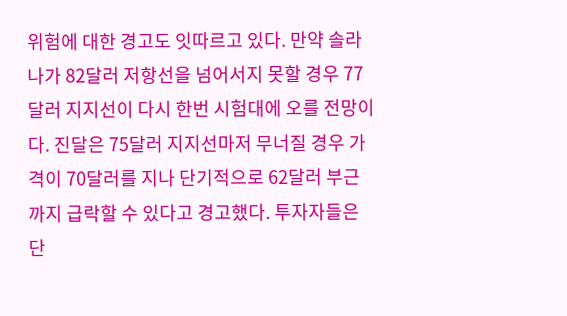위험에 대한 경고도 잇따르고 있다. 만약 솔라나가 82달러 저항선을 넘어서지 못할 경우 77달러 지지선이 다시 한번 시험대에 오를 전망이다. 진달은 75달러 지지선마저 무너질 경우 가격이 70달러를 지나 단기적으로 62달러 부근까지 급락할 수 있다고 경고했다. 투자자들은 단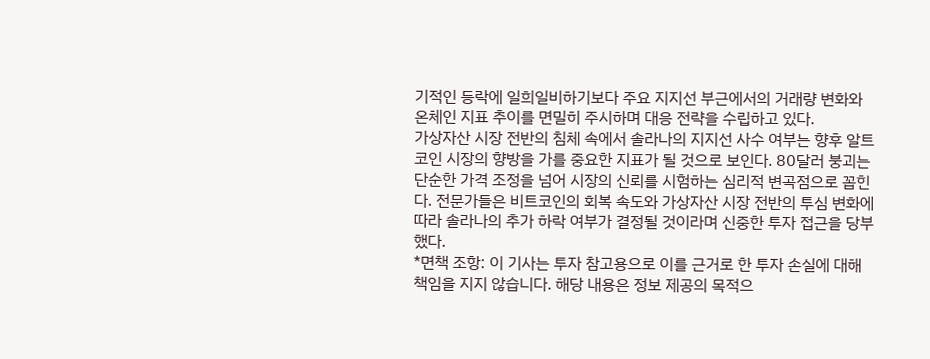기적인 등락에 일희일비하기보다 주요 지지선 부근에서의 거래량 변화와 온체인 지표 추이를 면밀히 주시하며 대응 전략을 수립하고 있다.
가상자산 시장 전반의 침체 속에서 솔라나의 지지선 사수 여부는 향후 알트코인 시장의 향방을 가를 중요한 지표가 될 것으로 보인다. 80달러 붕괴는 단순한 가격 조정을 넘어 시장의 신뢰를 시험하는 심리적 변곡점으로 꼽힌다. 전문가들은 비트코인의 회복 속도와 가상자산 시장 전반의 투심 변화에 따라 솔라나의 추가 하락 여부가 결정될 것이라며 신중한 투자 접근을 당부했다.
*면책 조항: 이 기사는 투자 참고용으로 이를 근거로 한 투자 손실에 대해 책임을 지지 않습니다. 해당 내용은 정보 제공의 목적으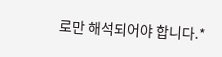로만 해석되어야 합니다.*